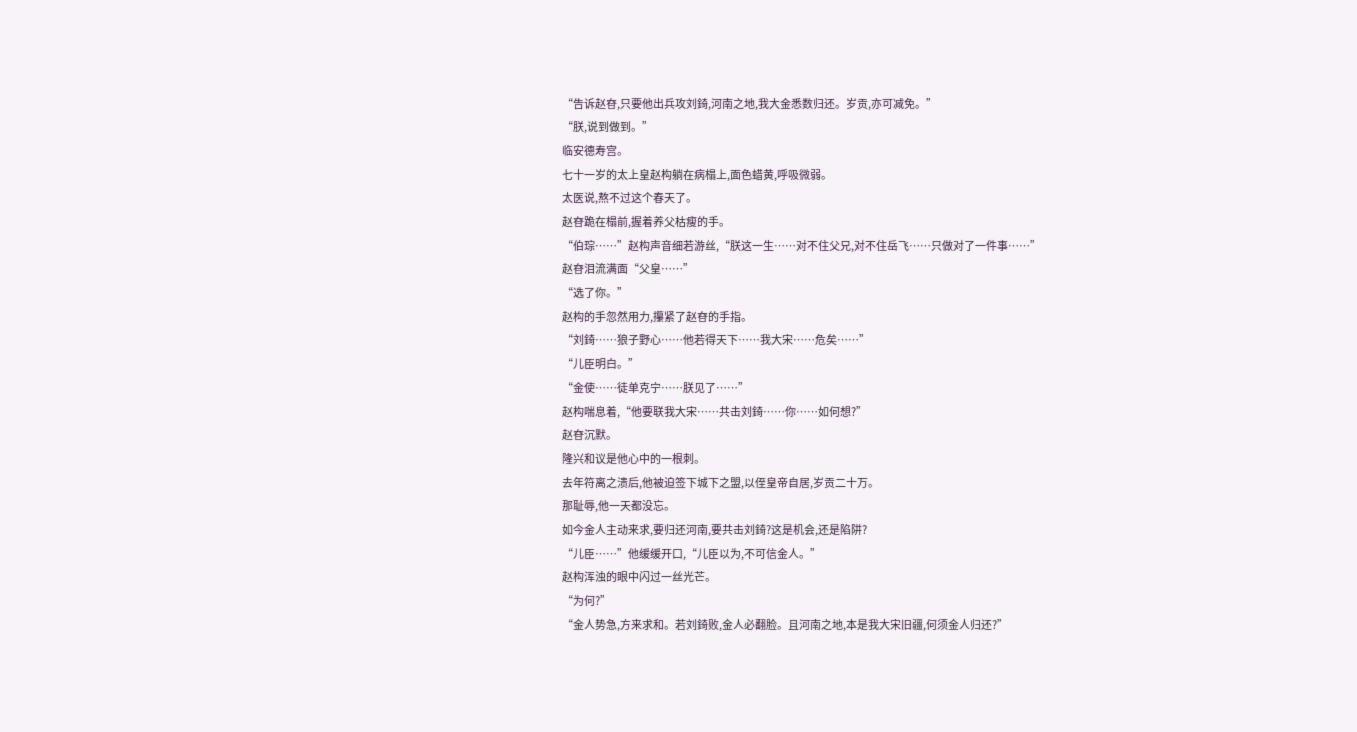“告诉赵昚,只要他出兵攻刘錡,河南之地,我大金悉数归还。岁贡,亦可减免。”
“朕,说到做到。”
临安德寿宫。
七十一岁的太上皇赵构躺在病榻上,面色蜡黄,呼吸微弱。
太医说,熬不过这个春天了。
赵昚跪在榻前,握着养父枯瘦的手。
“伯琮……”赵构声音细若游丝,“朕这一生……对不住父兄,对不住岳飞……只做对了一件事……”
赵昚泪流满面“父皇……”
“选了你。”
赵构的手忽然用力,攥紧了赵昚的手指。
“刘錡……狼子野心……他若得天下……我大宋……危矣……”
“儿臣明白。”
“金使……徒单克宁……朕见了……”
赵构喘息着,“他要联我大宋……共击刘錡……你……如何想?”
赵昚沉默。
隆兴和议是他心中的一根刺。
去年符离之溃后,他被迫签下城下之盟,以侄皇帝自居,岁贡二十万。
那耻辱,他一天都没忘。
如今金人主动来求,要归还河南,要共击刘錡?这是机会,还是陷阱?
“儿臣……”他缓缓开口,“儿臣以为,不可信金人。”
赵构浑浊的眼中闪过一丝光芒。
“为何?”
“金人势急,方来求和。若刘錡败,金人必翻脸。且河南之地,本是我大宋旧疆,何须金人归还?”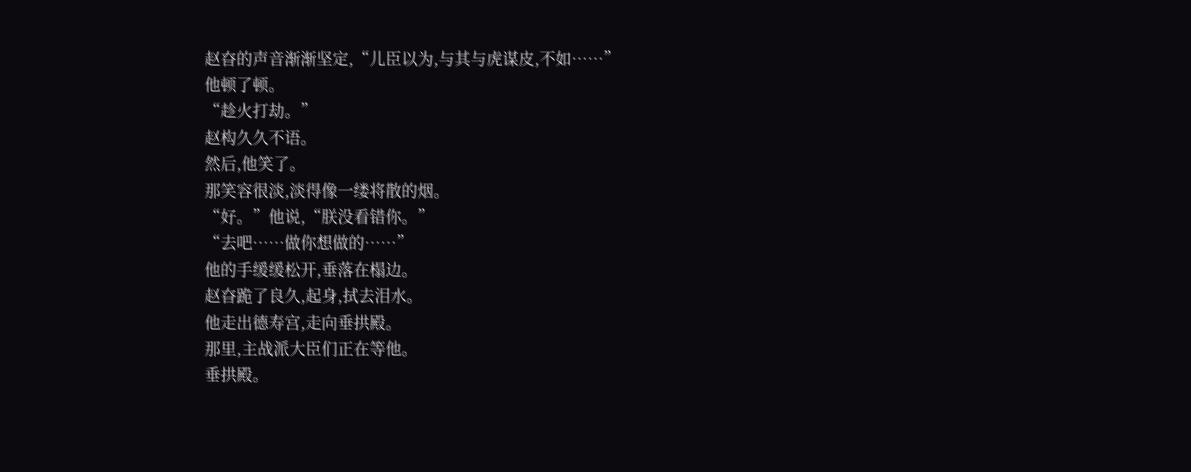赵昚的声音渐渐坚定,“儿臣以为,与其与虎谋皮,不如……”
他顿了顿。
“趁火打劫。”
赵构久久不语。
然后,他笑了。
那笑容很淡,淡得像一缕将散的烟。
“好。”他说,“朕没看错你。”
“去吧……做你想做的……”
他的手缓缓松开,垂落在榻边。
赵昚跪了良久,起身,拭去泪水。
他走出德寿宫,走向垂拱殿。
那里,主战派大臣们正在等他。
垂拱殿。